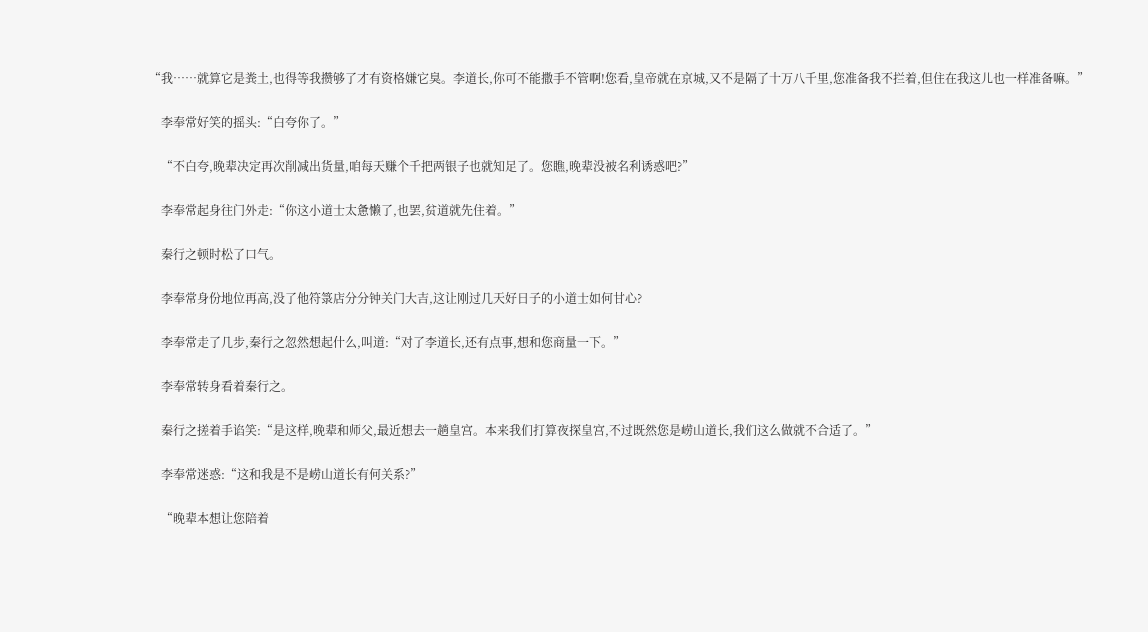“我……就算它是粪土,也得等我攒够了才有资格嫌它臭。李道长,你可不能撒手不管啊!您看,皇帝就在京城,又不是隔了十万八千里,您准备我不拦着,但住在我这儿也一样准备嘛。”

    李奉常好笑的摇头:“白夸你了。”

    “不白夸,晚辈决定再次削减出货量,咱每天赚个千把两银子也就知足了。您瞧,晚辈没被名利诱惑吧?”

    李奉常起身往门外走:“你这小道士太惫懒了,也罢,贫道就先住着。”

    秦行之顿时松了口气。

    李奉常身份地位再高,没了他符箓店分分钟关门大吉,这让刚过几天好日子的小道士如何甘心?

    李奉常走了几步,秦行之忽然想起什么,叫道:“对了李道长,还有点事,想和您商量一下。”

    李奉常转身看着秦行之。

    秦行之搓着手谄笑:“是这样,晚辈和师父,最近想去一趟皇宫。本来我们打算夜探皇宫,不过既然您是崂山道长,我们这么做就不合适了。”

    李奉常迷惑:“这和我是不是崂山道长有何关系?”

    “晚辈本想让您陪着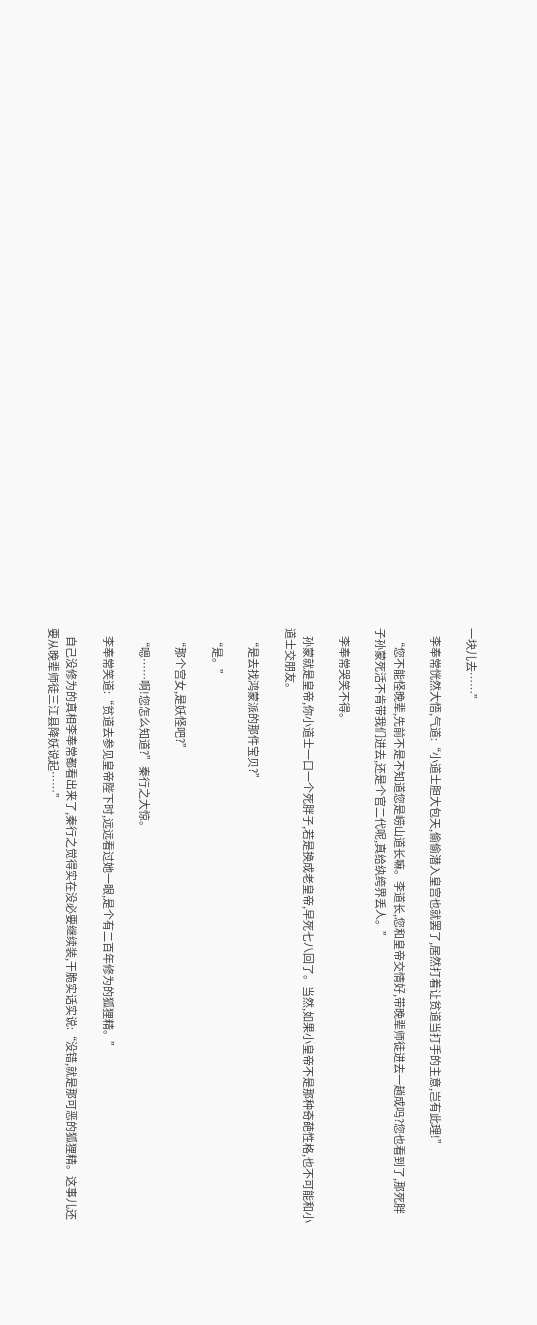一块儿去……”

    李奉常恍然大悟,气道:“小道士胆大包天,偷偷潜入皇宫也就罢了,居然打着让贫道当打手的主意,岂有此理!”

    “您不能怪晚辈,先前不是不知道您是崂山道长嘛。李道长,您和皇帝交情好,带晚辈师徒进去一趟成吗?您也看到了,那死胖子孙蒙死活不肯带我们进去,还是个官二代呢,真给纨绔界丢人。”

    李奉常哭笑不得。

    孙蒙就是皇帝,你小道士一口一个死胖子,若是换成老皇帝,早死七八回了。当然,如果小皇帝不是那种奇葩性格,也不可能和小道士交朋友。

    “是去找鸿蒙派的那件宝贝?”

    “是。”

    “那个宫女,是妖怪吧?”

    “嗯……啊!您怎么知道?”秦行之大惊。

    李奉常笑道:“贫道去参见皇帝陛下时,远远看过她一眼,是个有二百年修为的狐狸精。”

    自己没修为的真相李奉常都看出来了,秦行之觉得实在没必要继续装,干脆实话实说:“没错,就是那可恶的狐狸精。这事儿还要从晚辈师徒三江县降妖说起……”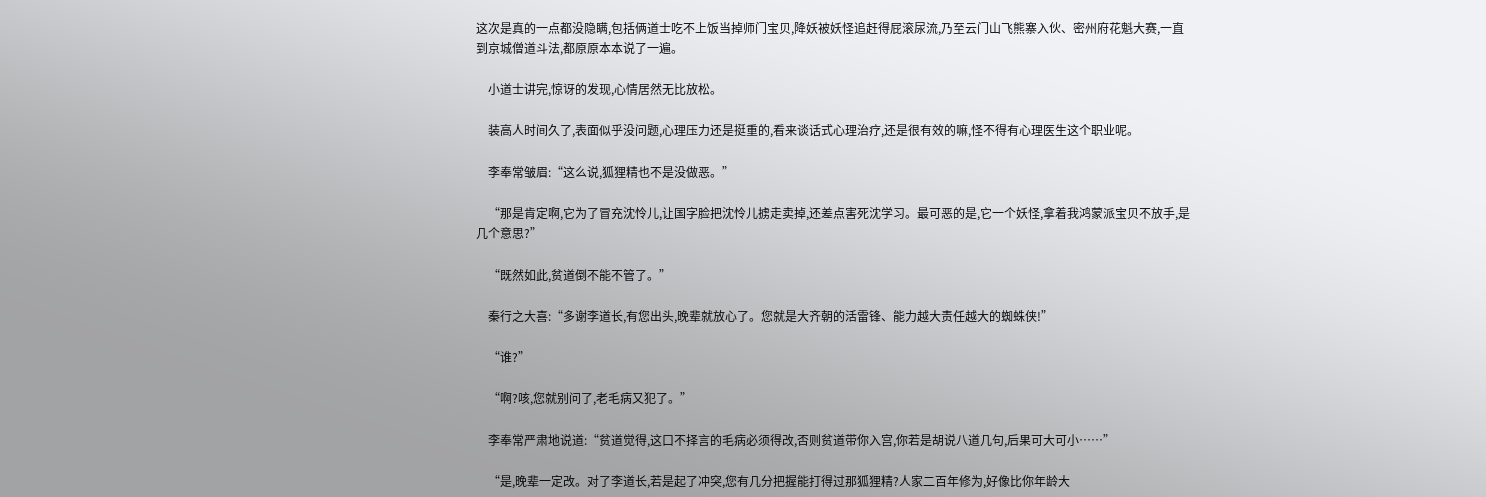这次是真的一点都没隐瞒,包括俩道士吃不上饭当掉师门宝贝,降妖被妖怪追赶得屁滚尿流,乃至云门山飞熊寨入伙、密州府花魁大赛,一直到京城僧道斗法,都原原本本说了一遍。

    小道士讲完,惊讶的发现,心情居然无比放松。

    装高人时间久了,表面似乎没问题,心理压力还是挺重的,看来谈话式心理治疗,还是很有效的嘛,怪不得有心理医生这个职业呢。

    李奉常皱眉:“这么说,狐狸精也不是没做恶。”

    “那是肯定啊,它为了冒充沈怜儿,让国字脸把沈怜儿掳走卖掉,还差点害死沈学习。最可恶的是,它一个妖怪,拿着我鸿蒙派宝贝不放手,是几个意思?”

    “既然如此,贫道倒不能不管了。”

    秦行之大喜:“多谢李道长,有您出头,晚辈就放心了。您就是大齐朝的活雷锋、能力越大责任越大的蜘蛛侠!”

    “谁?”

    “啊?咳,您就别问了,老毛病又犯了。”

    李奉常严肃地说道:“贫道觉得,这口不择言的毛病必须得改,否则贫道带你入宫,你若是胡说八道几句,后果可大可小……”

    “是,晚辈一定改。对了李道长,若是起了冲突,您有几分把握能打得过那狐狸精?人家二百年修为,好像比你年龄大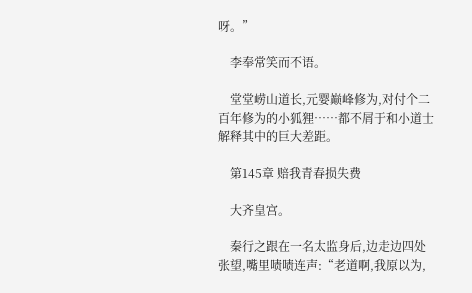呀。”

    李奉常笑而不语。

    堂堂崂山道长,元婴巅峰修为,对付个二百年修为的小狐狸……都不屑于和小道士解释其中的巨大差距。

    第145章 赔我青春损失费

    大齐皇宫。

    秦行之跟在一名太监身后,边走边四处张望,嘴里啧啧连声:“老道啊,我原以为,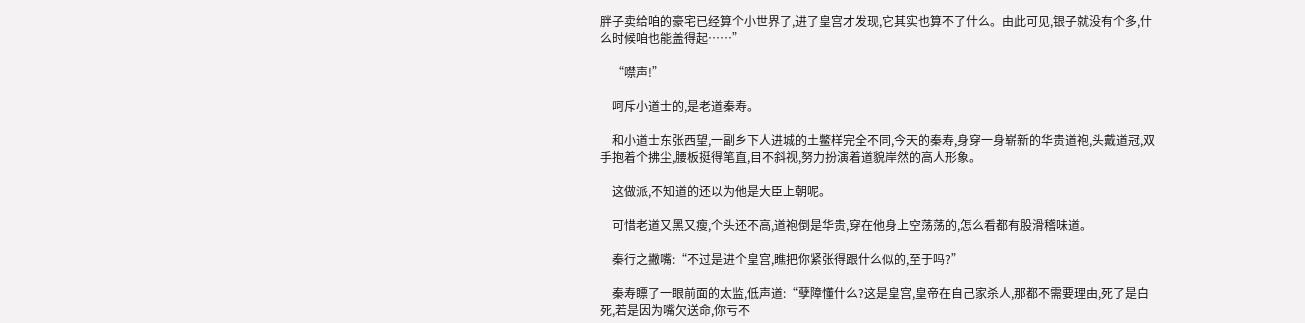胖子卖给咱的豪宅已经算个小世界了,进了皇宫才发现,它其实也算不了什么。由此可见,银子就没有个多,什么时候咱也能盖得起……”

    “噤声!”

    呵斥小道士的,是老道秦寿。

    和小道士东张西望,一副乡下人进城的土鳖样完全不同,今天的秦寿,身穿一身崭新的华贵道袍,头戴道冠,双手抱着个拂尘,腰板挺得笔直,目不斜视,努力扮演着道貌岸然的高人形象。

    这做派,不知道的还以为他是大臣上朝呢。

    可惜老道又黑又瘦,个头还不高,道袍倒是华贵,穿在他身上空荡荡的,怎么看都有股滑稽味道。

    秦行之撇嘴:“不过是进个皇宫,瞧把你紧张得跟什么似的,至于吗?”

    秦寿瞟了一眼前面的太监,低声道:“孽障懂什么?这是皇宫,皇帝在自己家杀人,那都不需要理由,死了是白死,若是因为嘴欠送命,你亏不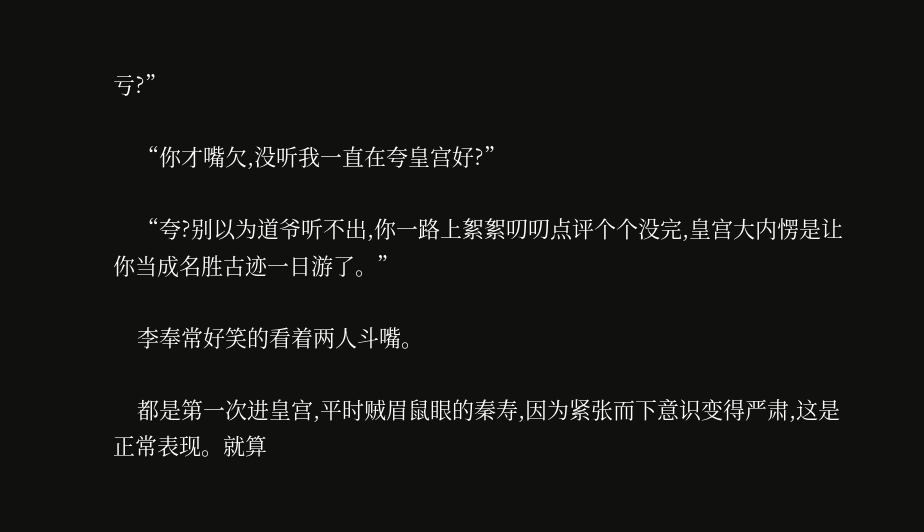亏?”

    “你才嘴欠,没听我一直在夸皇宫好?”

    “夸?别以为道爷听不出,你一路上絮絮叨叨点评个个没完,皇宫大内愣是让你当成名胜古迹一日游了。”

    李奉常好笑的看着两人斗嘴。

    都是第一次进皇宫,平时贼眉鼠眼的秦寿,因为紧张而下意识变得严肃,这是正常表现。就算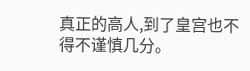真正的高人,到了皇宫也不得不谨慎几分。